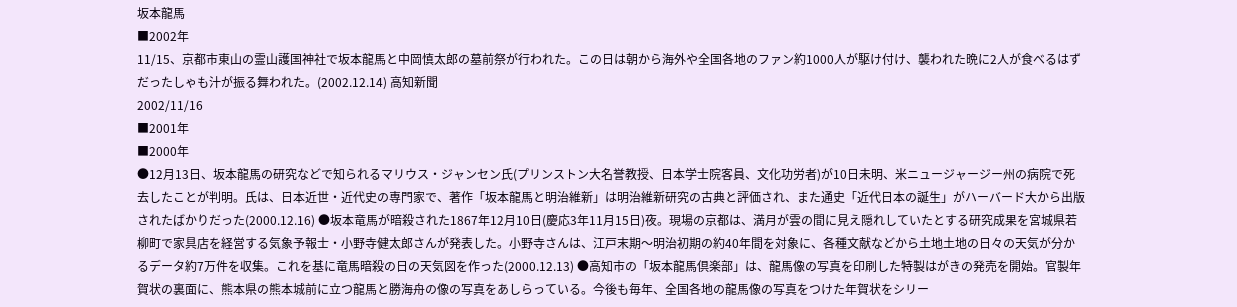坂本龍馬
■2002年
11/15、京都市東山の霊山護国神社で坂本龍馬と中岡慎太郎の墓前祭が行われた。この日は朝から海外や全国各地のファン約1000人が駆け付け、襲われた晩に2人が食べるはずだったしゃも汁が振る舞われた。(2002.12.14) 高知新聞
2002/11/16
■2001年
■2000年
●12月13日、坂本龍馬の研究などで知られるマリウス・ジャンセン氏(プリンストン大名誉教授、日本学士院客員、文化功労者)が10日未明、米ニュージャージー州の病院で死去したことが判明。氏は、日本近世・近代史の専門家で、著作「坂本龍馬と明治維新」は明治維新研究の古典と評価され、また通史「近代日本の誕生」がハーバード大から出版されたばかりだった(2000.12.16) ●坂本竜馬が暗殺された1867年12月10日(慶応3年11月15日)夜。現場の京都は、満月が雲の間に見え隠れしていたとする研究成果を宮城県若柳町で家具店を経営する気象予報士・小野寺健太郎さんが発表した。小野寺さんは、江戸末期〜明治初期の約40年間を対象に、各種文献などから土地土地の日々の天気が分かるデータ約7万件を収集。これを基に竜馬暗殺の日の天気図を作った(2000.12.13) ●高知市の「坂本龍馬倶楽部」は、龍馬像の写真を印刷した特製はがきの発売を開始。官製年賀状の裏面に、熊本県の熊本城前に立つ龍馬と勝海舟の像の写真をあしらっている。今後も毎年、全国各地の龍馬像の写真をつけた年賀状をシリー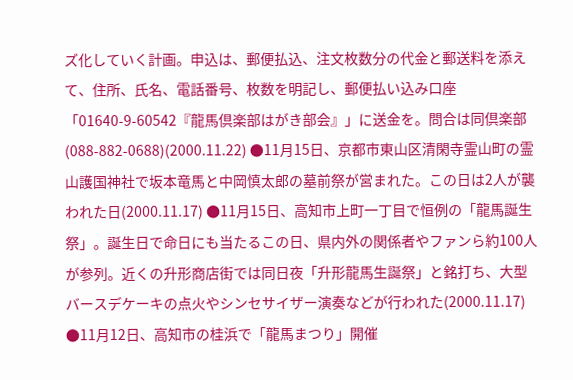ズ化していく計画。申込は、郵便払込、注文枚数分の代金と郵送料を添えて、住所、氏名、電話番号、枚数を明記し、郵便払い込み口座「01640-9-60542『龍馬倶楽部はがき部会』」に送金を。問合は同倶楽部(088-882-0688)(2000.11.22) ●11月15日、京都市東山区清閑寺霊山町の霊山護国神社で坂本竜馬と中岡慎太郎の墓前祭が営まれた。この日は2人が襲われた日(2000.11.17) ●11月15日、高知市上町一丁目で恒例の「龍馬誕生祭」。誕生日で命日にも当たるこの日、県内外の関係者やファンら約100人が参列。近くの升形商店街では同日夜「升形龍馬生誕祭」と銘打ち、大型バースデケーキの点火やシンセサイザー演奏などが行われた(2000.11.17) ●11月12日、高知市の桂浜で「龍馬まつり」開催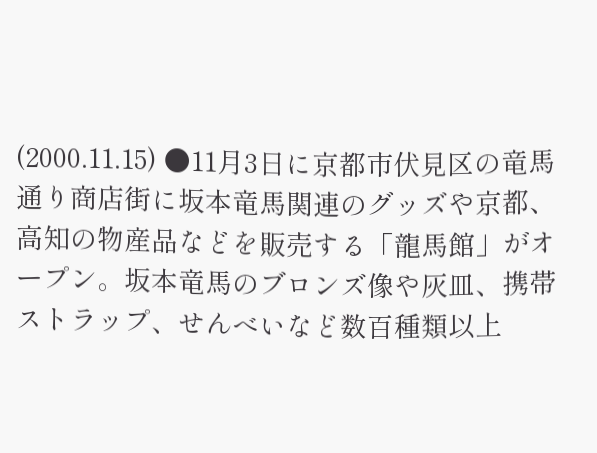(2000.11.15) ●11月3日に京都市伏見区の竜馬通り商店街に坂本竜馬関連のグッズや京都、高知の物産品などを販売する「龍馬館」がオープン。坂本竜馬のブロンズ像や灰皿、携帯ストラップ、せんべいなど数百種類以上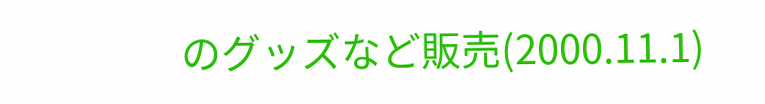のグッズなど販売(2000.11.1)